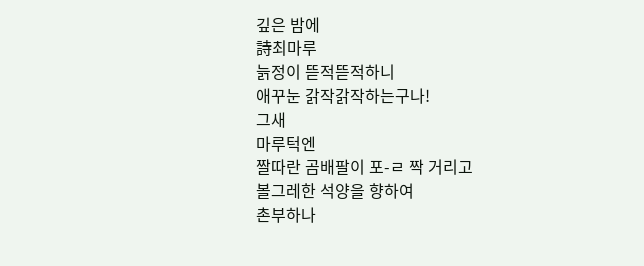깊은 밤에
詩최마루
늙정이 뜯적뜯적하니
애꾸눈 갉작갉작하는구나!
그새
마루턱엔
짤따란 곰배팔이 포-ㄹ 짝 거리고
볼그레한 석양을 향하여
촌부하나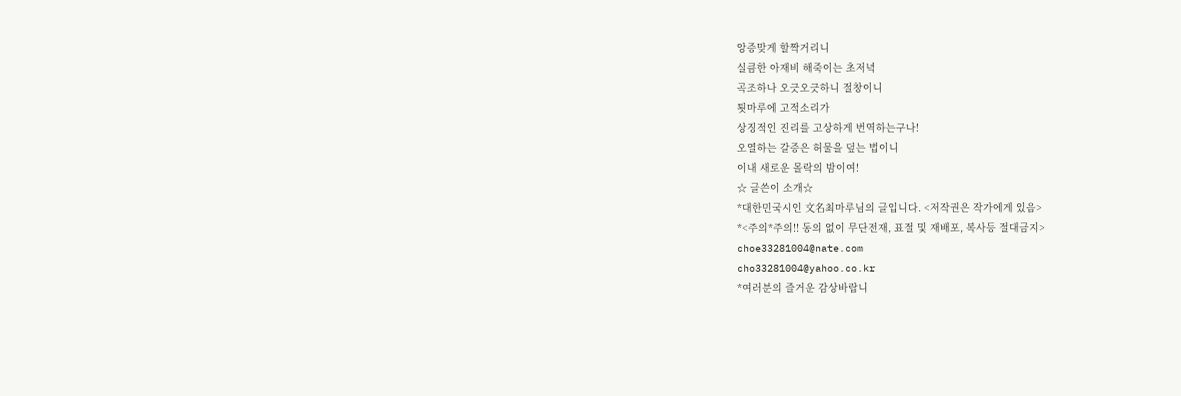앙증맞게 할짝거리니
실큼한 아재비 해죽이는 초저녁
곡조하나 오긋오긋하니 절창이니
툇마루에 고적소리가
상징적인 진리를 고상하게 번역하는구나!
오열하는 갈증은 허물을 덮는 법이니
이내 새로운 몰락의 밤이여!
☆ 글쓴이 소개☆
*대한민국시인 文名최마루님의 글입니다. <저작권은 작가에게 있음>
*<주의*주의!! 동의 없이 무단전재, 표절 및 재배포, 복사등 절대금지>
choe33281004@nate.com
cho33281004@yahoo.co.kr
*여러분의 즐거운 감상바랍니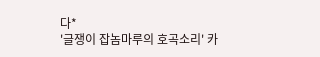다*
'글쟁이 잡놈마루의 호곡소리' 카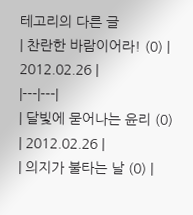테고리의 다른 글
| 찬란한 바람이어라! (0) | 2012.02.26 |
|---|---|
| 달빛에 묻어나는 윤리 (0) | 2012.02.26 |
| 의지가 불타는 날 (0) |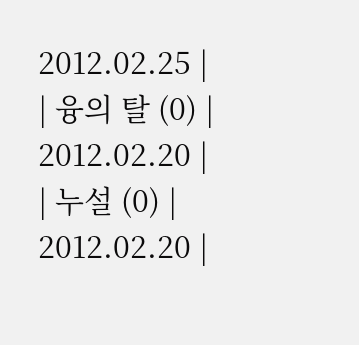2012.02.25 |
| 융의 탈 (0) | 2012.02.20 |
| 누설 (0) | 2012.02.20 |